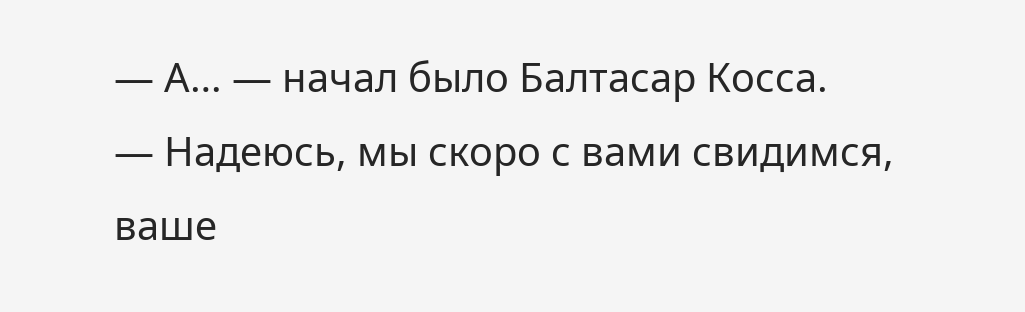— А… — начал было Балтасар Косса.
— Надеюсь, мы скоро с вами свидимся, ваше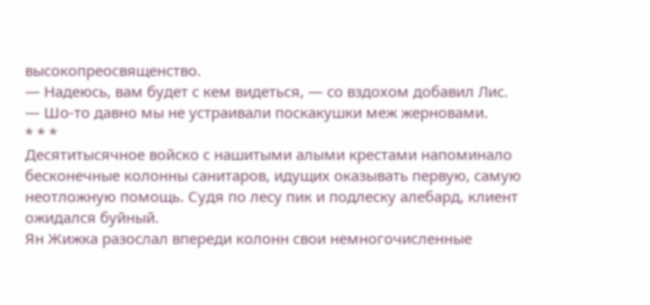высокопреосвященство.
— Надеюсь, вам будет с кем видеться, — со вздохом добавил Лис. — Шо-то давно мы не устраивали поскакушки меж жерновами.
* * *
Десятитысячное войско с нашитыми алыми крестами напоминало бесконечные колонны санитаров, идущих оказывать первую, самую неотложную помощь. Судя по лесу пик и подлеску алебард, клиент ожидался буйный.
Ян Жижка разослал впереди колонн свои немногочисленные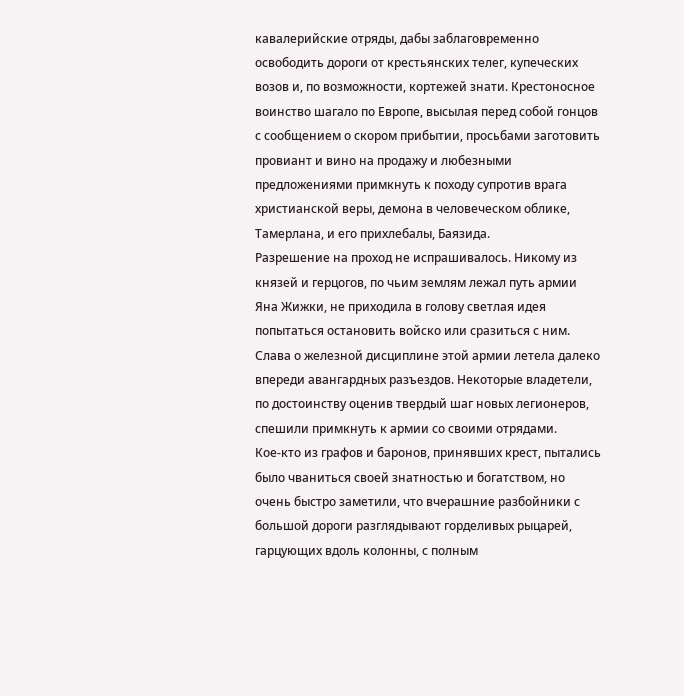кавалерийские отряды, дабы заблаговременно освободить дороги от крестьянских телег, купеческих возов и, по возможности, кортежей знати. Крестоносное воинство шагало по Европе, высылая перед собой гонцов с сообщением о скором прибытии, просьбами заготовить провиант и вино на продажу и любезными предложениями примкнуть к походу супротив врага христианской веры, демона в человеческом облике, Тамерлана, и его прихлебалы, Баязида.
Разрешение на проход не испрашивалось. Никому из князей и герцогов, по чьим землям лежал путь армии Яна Жижки, не приходила в голову светлая идея попытаться остановить войско или сразиться с ним. Слава о железной дисциплине этой армии летела далеко впереди авангардных разъездов. Некоторые владетели, по достоинству оценив твердый шаг новых легионеров, спешили примкнуть к армии со своими отрядами.
Кое-кто из графов и баронов, принявших крест, пытались было чваниться своей знатностью и богатством, но очень быстро заметили, что вчерашние разбойники с большой дороги разглядывают горделивых рыцарей, гарцующих вдоль колонны, с полным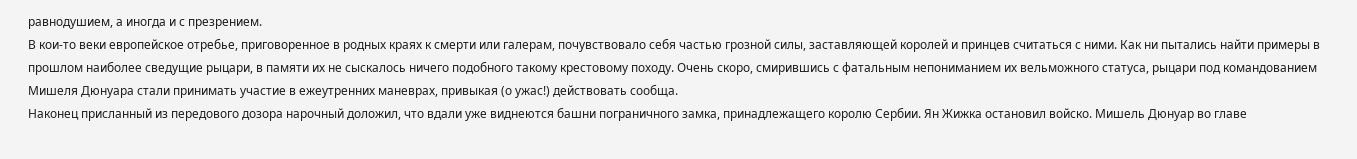равнодушием, а иногда и с презрением.
В кои-то веки европейское отребье, приговоренное в родных краях к смерти или галерам, почувствовало себя частью грозной силы, заставляющей королей и принцев считаться с ними. Как ни пытались найти примеры в прошлом наиболее сведущие рыцари, в памяти их не сыскалось ничего подобного такому крестовому походу. Очень скоро, смирившись с фатальным непониманием их вельможного статуса, рыцари под командованием Мишеля Дюнуара стали принимать участие в ежеутренних маневрах, привыкая (о ужас!) действовать сообща.
Наконец присланный из передового дозора нарочный доложил, что вдали уже виднеются башни пограничного замка, принадлежащего королю Сербии. Ян Жижка остановил войско. Мишель Дюнуар во главе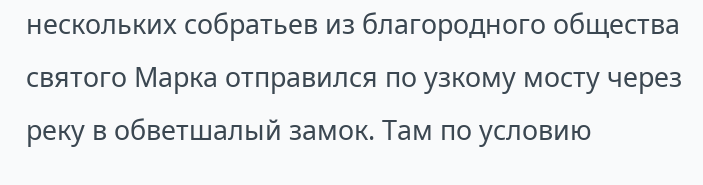нескольких собратьев из благородного общества святого Марка отправился по узкому мосту через реку в обветшалый замок. Там по условию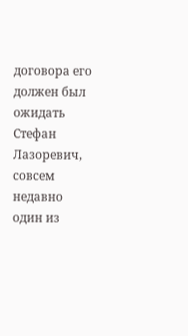договора его должен был ожидать Стефан Лазоревич, совсем недавно один из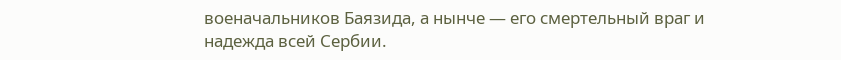военачальников Баязида, а нынче — его смертельный враг и надежда всей Сербии.